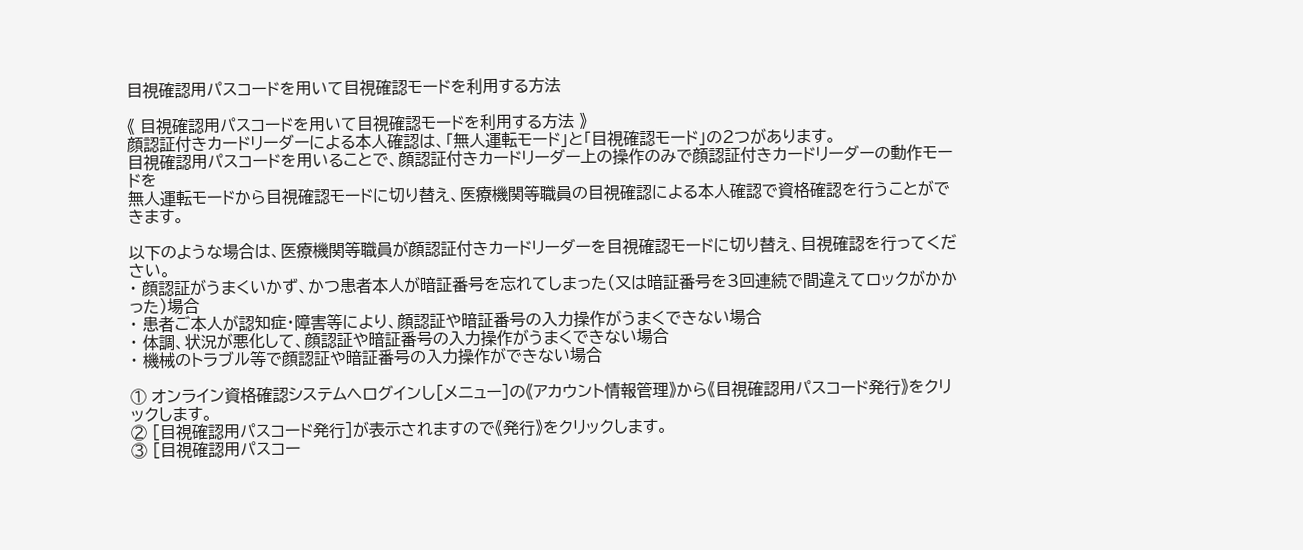目視確認用パスコードを用いて目視確認モードを利用する方法

《 目視確認用パスコードを用いて目視確認モードを利用する方法 》
顔認証付きカードリーダーによる本人確認は、「無人運転モード」と「目視確認モード」の2つがあります。
目視確認用パスコードを用いることで、顔認証付きカードリーダー上の操作のみで顔認証付きカードリーダーの動作モードを
無人運転モードから目視確認モードに切り替え、医療機関等職員の目視確認による本人確認で資格確認を行うことができます。

以下のような場合は、医療機関等職員が顔認証付きカードリーダーを目視確認モードに切り替え、目視確認を行ってください。
・ 顔認証がうまくいかず、かつ患者本人が暗証番号を忘れてしまった(又は暗証番号を3回連続で間違えてロックがかかった)場合
・ 患者ご本人が認知症・障害等により、顔認証や暗証番号の入力操作がうまくできない場合
・ 体調、状況が悪化して、顔認証や暗証番号の入力操作がうまくできない場合
・ 機械のトラブル等で顔認証や暗証番号の入力操作ができない場合

① オンライン資格確認システムへログインし[メニュー]の《アカウント情報管理》から《目視確認用パスコード発行》をクリックします。
② [目視確認用パスコード発行]が表示されますので《発行》をクリックします。
③ [目視確認用パスコー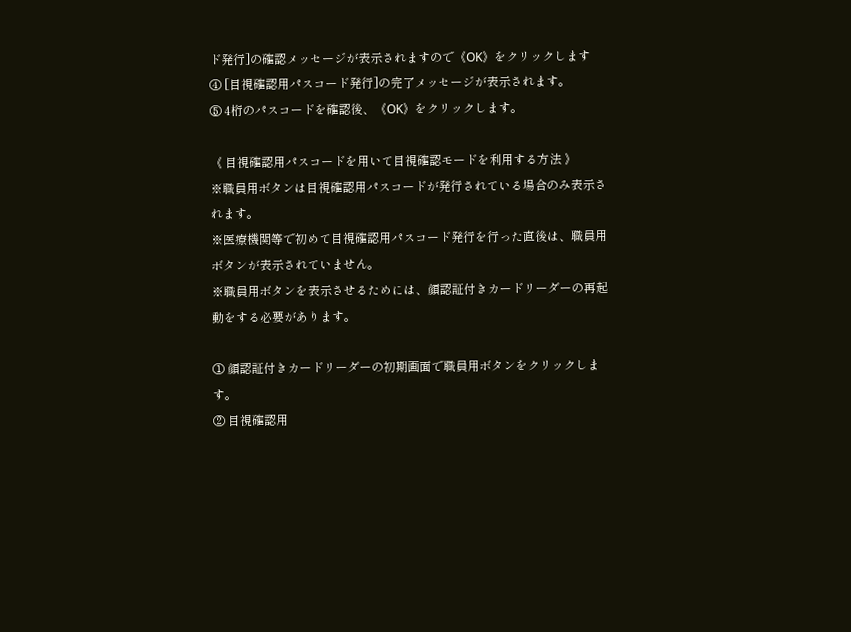ド発行]の確認メッセージが表示されますので《OK》をクリックします
④ [目視確認用パスコード発行]の完了メッセージが表示されます。
⑤ 4桁のパスコードを確認後、《OK》をクリックします。

《 目視確認用パスコードを用いて目視確認モードを利用する方法 》
※職員用ボタンは目視確認用パスコードが発行されている場合のみ表示されます。
※医療機関等で初めて目視確認用パスコード発行を行った直後は、職員用ボタンが表示されていません。
※職員用ボタンを表示させるためには、顔認証付きカードリーダーの再起動をする必要があります。

① 顔認証付きカードリーダーの初期画面で職員用ボタンをクリックします。
② 目視確認用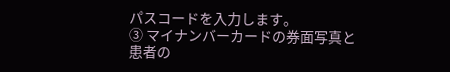パスコードを入力します。
③ マイナンバーカードの券面写真と患者の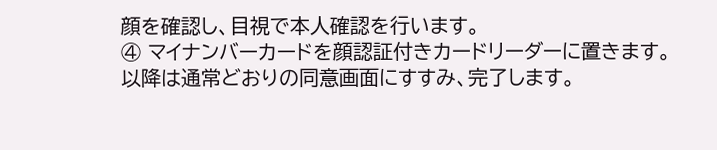顔を確認し、目視で本人確認を行います。
④ マイナンバーカードを顔認証付きカードリーダーに置きます。
以降は通常どおりの同意画面にすすみ、完了します。